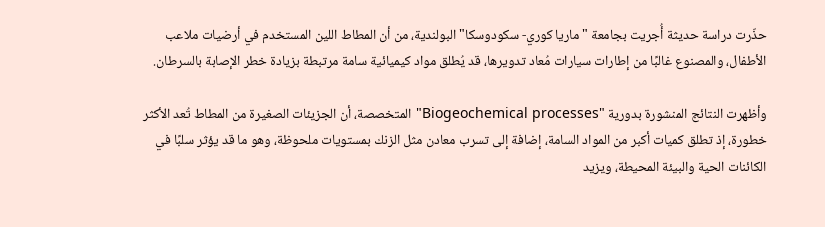حذّرت دراسة حديثة أُجريت بجامعة "ماريا كوري- سكودوسكا" البولندية، من أن المطاط اللين المستخدم في أرضيات ملاعب الأطفال، والمصنوع غالبًا من إطارات سيارات مُعاد تدويرها، قد يُطلق مواد كيميائية سامة مرتبطة بزيادة خطر الإصابة بالسرطان.

وأظهرت النتائج المنشورة بدورية "Biogeochemical processes" المتخصصة، أن الجزيئات الصغيرة من المطاط تُعد الأكثر خطورة، إذ تطلق كميات أكبر من المواد السامة، إضافة إلى تسرب معادن مثل الزنك بمستويات ملحوظة، وهو ما قد يؤثر سلبًا في الكائنات الحية والبيئة المحيطة، ويزيد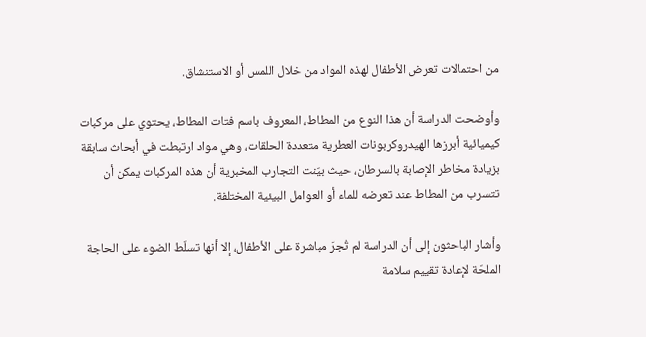من احتمالات تعرض الأطفال لهذه المواد من خلال اللمس أو الاستنشاق.

وأوضحت الدراسة أن هذا النوع من المطاط، المعروف باسم فتات المطاط، يحتوي على مركبات كيميائية أبرزها الهيدروكربونات العطرية متعددة الحلقات، وهي مواد ارتبطت في أبحاث سابقة بزيادة مخاطر الإصابة بالسرطان، حيث بيّنت التجارب المخبرية أن هذه المركبات يمكن أن تتسرب من المطاط عند تعرضه للماء أو العوامل البيئية المختلفة.

وأشار الباحثون إلى أن الدراسة لم تُجرَ مباشرة على الأطفال، إلا أنها تسلّط الضوء على الحاجة الملحّة لإعادة تقييم سلامة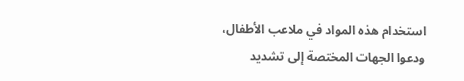استخدام هذه المواد في ملاعب الأطفال، ودعوا الجهات المختصة إلى تشديد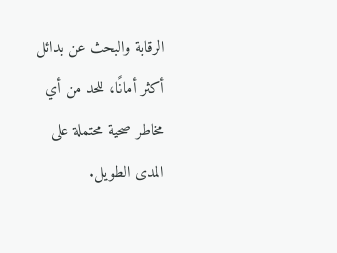الرقابة والبحث عن بدائل أكثر أمانًا، للحد من أي مخاطر صحية محتملة على المدى الطويل.